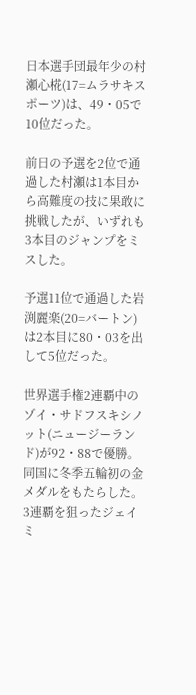日本選手団最年少の村瀬心椛(17=ムラサキスポーツ)は、49・05で10位だった。

前日の予選を2位で通過した村瀬は1本目から高難度の技に果敢に挑戦したが、いずれも3本目のジャンプをミスした。

予選11位で通過した岩渕麗楽(20=バートン)は2本目に80・03を出して5位だった。

世界選手権2連覇中のゾイ・サドフスキシノット(ニュージーランド)が92・88で優勝。同国に冬季五輪初の金メダルをもたらした。3連覇を狙ったジェイミ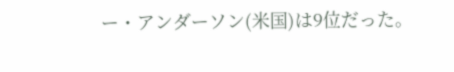ー・アンダーソン(米国)は9位だった。